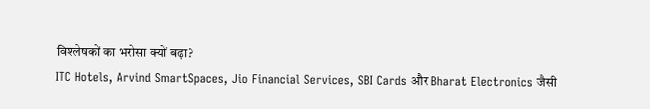विश्लेषकों का भरोसा क्यों बढ़ा?
ITC Hotels, Arvind SmartSpaces, Jio Financial Services, SBI Cards और Bharat Electronics जैसी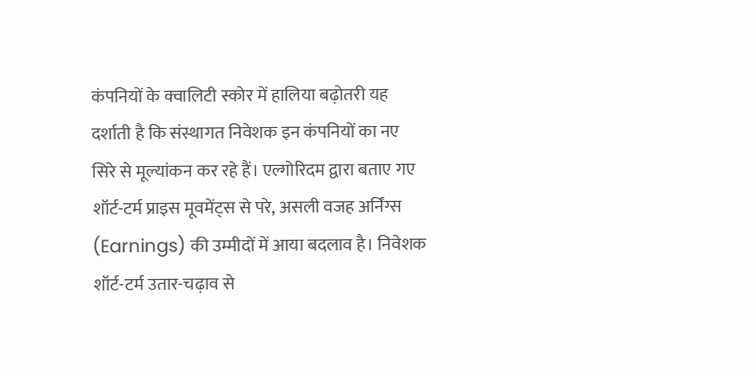कंपनियों के क्वालिटी स्कोर में हालिया बढ़ोतरी यह दर्शाती है कि संस्थागत निवेशक इन कंपनियों का नए सिरे से मूल्यांकन कर रहे हैं। एल्गोरिदम द्वारा बताए गए शॉर्ट-टर्म प्राइस मूवमेंट्स से परे, असली वजह अर्निंग्स (Earnings) की उम्मीदों में आया बदलाव है। निवेशक शॉर्ट-टर्म उतार-चढ़ाव से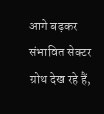आगे बढ़कर संभावित सेक्टर ग्रोथ देख रहे हैं,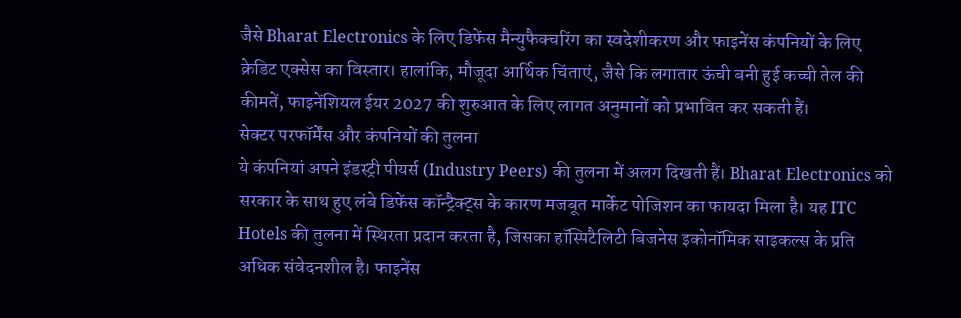जैसे Bharat Electronics के लिए डिफेंस मैन्युफैक्चरिंग का स्वदेशीकरण और फाइनेंस कंपनियों के लिए क्रेडिट एक्सेस का विस्तार। हालांकि, मौजूदा आर्थिक चिंताएं, जैसे कि लगातार ऊंची बनी हुई कच्ची तेल की कीमतें, फाइनेंशियल ईयर 2027 की शुरुआत के लिए लागत अनुमानों को प्रभावित कर सकती हैं।
सेक्टर परफॉर्मेंस और कंपनियों की तुलना
ये कंपनियां अपने इंडस्ट्री पीयर्स (Industry Peers) की तुलना में अलग दिखती हैं। Bharat Electronics को सरकार के साथ हुए लंबे डिफेंस कॉन्ट्रैक्ट्स के कारण मजबूत मार्केट पोजिशन का फायदा मिला है। यह ITC Hotels की तुलना में स्थिरता प्रदान करता है, जिसका हॉस्पिटैलिटी बिजनेस इकोनॉमिक साइकल्स के प्रति अधिक संवेदनशील है। फाइनेंस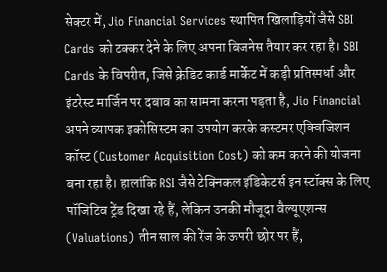सेक्टर में, Jio Financial Services स्थापित खिलाड़ियों जैसे SBI Cards को टक्कर देने के लिए अपना बिजनेस तैयार कर रहा है। SBI Cards के विपरीत, जिसे क्रेडिट कार्ड मार्केट में कड़ी प्रतिस्पर्धा और इंटरेस्ट मार्जिन पर दबाव का सामना करना पड़ता है, Jio Financial अपने व्यापक इकोसिस्टम का उपयोग करके कस्टमर एक्विजिशन कॉस्ट (Customer Acquisition Cost) को कम करने की योजना बना रहा है। हालांकि RSI जैसे टेक्निकल इंडिकेटर्स इन स्टॉक्स के लिए पॉजिटिव ट्रेंड दिखा रहे हैं, लेकिन उनकी मौजूदा वैल्यूएशन्स (Valuations) तीन साल की रेंज के ऊपरी छोर पर हैं,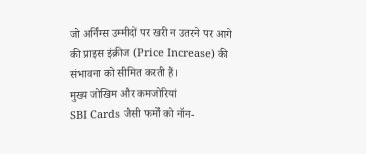जो अर्निंग्स उम्मीदों पर खरी न उतरने पर आगे की प्राइस इंक्रीज (Price Increase) की संभावना को सीमित करती हैं।
मुख्य जोखिम और कमजोरियां
SBI Cards जैसी फर्मों को नॉन-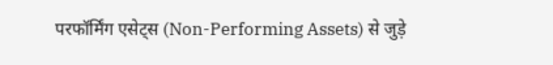परफॉर्मिंग एसेट्स (Non-Performing Assets) से जुड़े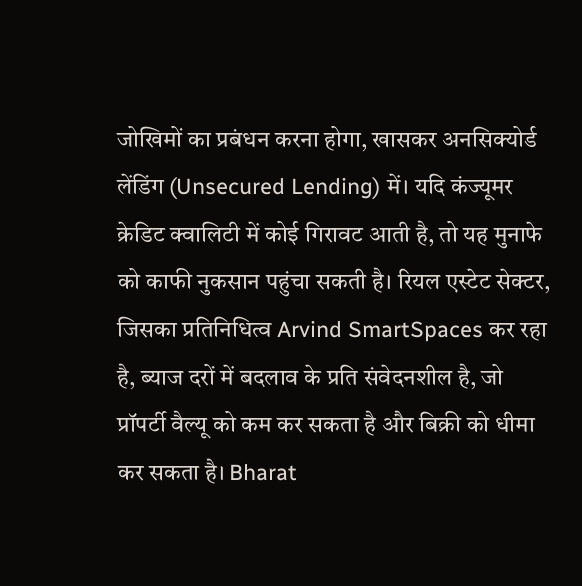जोखिमों का प्रबंधन करना होगा, खासकर अनसिक्योर्ड लेंडिंग (Unsecured Lending) में। यदि कंज्यूमर क्रेडिट क्वालिटी में कोई गिरावट आती है, तो यह मुनाफे को काफी नुकसान पहुंचा सकती है। रियल एस्टेट सेक्टर, जिसका प्रतिनिधित्व Arvind SmartSpaces कर रहा है, ब्याज दरों में बदलाव के प्रति संवेदनशील है, जो प्रॉपर्टी वैल्यू को कम कर सकता है और बिक्री को धीमा कर सकता है। Bharat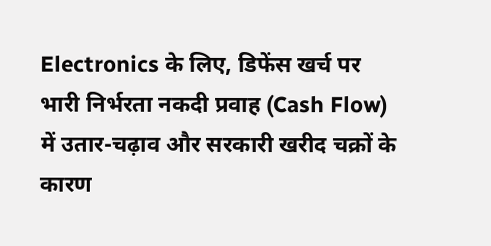Electronics के लिए, डिफेंस खर्च पर भारी निर्भरता नकदी प्रवाह (Cash Flow) में उतार-चढ़ाव और सरकारी खरीद चक्रों के कारण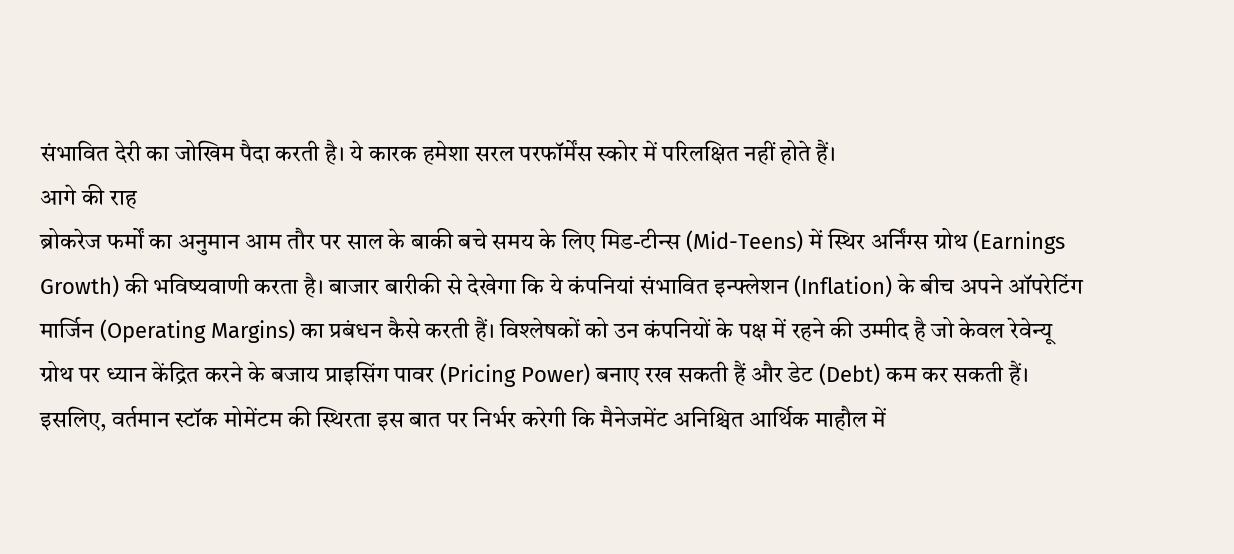संभावित देरी का जोखिम पैदा करती है। ये कारक हमेशा सरल परफॉर्मेंस स्कोर में परिलक्षित नहीं होते हैं।
आगे की राह
ब्रोकरेज फर्मों का अनुमान आम तौर पर साल के बाकी बचे समय के लिए मिड-टीन्स (Mid-Teens) में स्थिर अर्निंग्स ग्रोथ (Earnings Growth) की भविष्यवाणी करता है। बाजार बारीकी से देखेगा कि ये कंपनियां संभावित इन्फ्लेशन (Inflation) के बीच अपने ऑपरेटिंग मार्जिन (Operating Margins) का प्रबंधन कैसे करती हैं। विश्लेषकों को उन कंपनियों के पक्ष में रहने की उम्मीद है जो केवल रेवेन्यू ग्रोथ पर ध्यान केंद्रित करने के बजाय प्राइसिंग पावर (Pricing Power) बनाए रख सकती हैं और डेट (Debt) कम कर सकती हैं। इसलिए, वर्तमान स्टॉक मोमेंटम की स्थिरता इस बात पर निर्भर करेगी कि मैनेजमेंट अनिश्चित आर्थिक माहौल में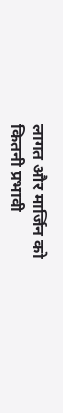लागत और मार्जिन को कितनी प्रभावी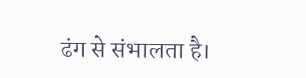ढंग से संभालता है।